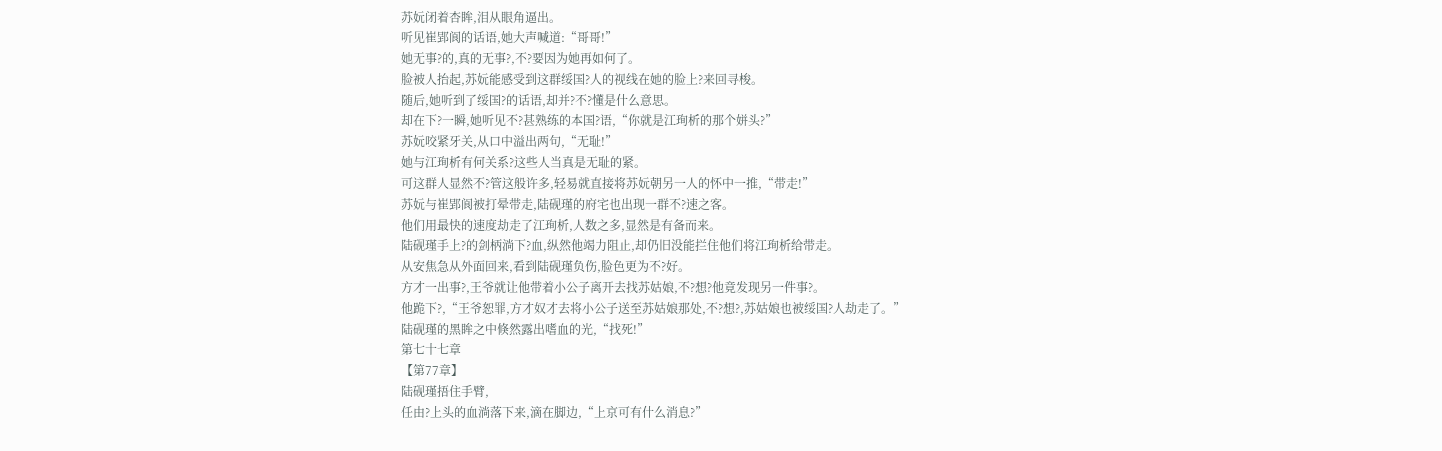苏妧闭着杏眸,泪从眼角逼出。
听见崔郢阆的话语,她大声喊道:“哥哥!”
她无事?的,真的无事?,不?要因为她再如何了。
脸被人抬起,苏妧能感受到这群绥国?人的视线在她的脸上?来回寻梭。
随后,她听到了绥国?的话语,却并?不?懂是什么意思。
却在下?一瞬,她听见不?甚熟练的本国?语,“你就是江珣析的那个姘头?”
苏妧咬紧牙关,从口中溢出两句,“无耻!”
她与江珣析有何关系?这些人当真是无耻的紧。
可这群人显然不?管这般许多,轻易就直接将苏妧朝另一人的怀中一推,“带走!”
苏妧与崔郢阆被打晕带走,陆砚瑾的府宅也出现一群不?速之客。
他们用最快的速度劫走了江珣析,人数之多,显然是有备而来。
陆砚瑾手上?的剑柄淌下?血,纵然他竭力阻止,却仍旧没能拦住他们将江珣析给带走。
从安焦急从外面回来,看到陆砚瑾负伤,脸色更为不?好。
方才一出事?,王爷就让他带着小公子离开去找苏姑娘,不?想?他竟发现另一件事?。
他跪下?,“王爷恕罪,方才奴才去将小公子送至苏姑娘那处,不?想?,苏姑娘也被绥国?人劫走了。”
陆砚瑾的黑眸之中倏然露出嗜血的光,“找死!”
第七十七章
【第77章】
陆砚瑾捂住手臂,
任由?上头的血淌落下来,滴在脚边,“上京可有什么消息?”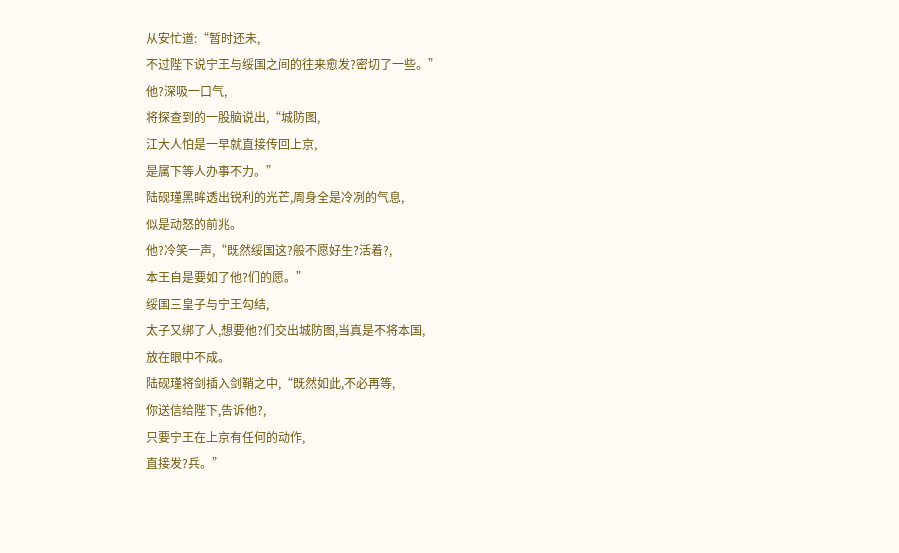从安忙道:“暂时还未,
不过陛下说宁王与绥国之间的往来愈发?密切了一些。”
他?深吸一口气,
将探查到的一股脑说出,“城防图,
江大人怕是一早就直接传回上京,
是属下等人办事不力。”
陆砚瑾黑眸透出锐利的光芒,周身全是冷冽的气息,
似是动怒的前兆。
他?冷笑一声,“既然绥国这?般不愿好生?活着?,
本王自是要如了他?们的愿。”
绥国三皇子与宁王勾结,
太子又绑了人,想要他?们交出城防图,当真是不将本国,
放在眼中不成。
陆砚瑾将剑插入剑鞘之中,“既然如此,不必再等,
你送信给陛下,告诉他?,
只要宁王在上京有任何的动作,
直接发?兵。”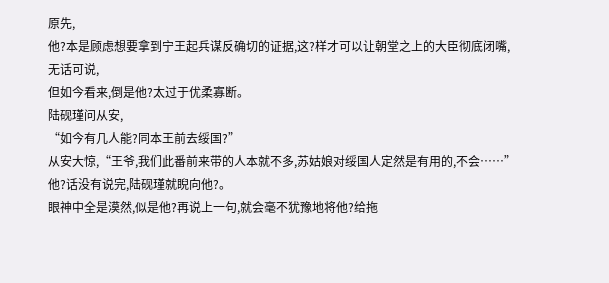原先,
他?本是顾虑想要拿到宁王起兵谋反确切的证据,这?样才可以让朝堂之上的大臣彻底闭嘴,
无话可说,
但如今看来,倒是他?太过于优柔寡断。
陆砚瑾问从安,
“如今有几人能?同本王前去绥国?”
从安大惊,“王爷,我们此番前来带的人本就不多,苏姑娘对绥国人定然是有用的,不会……”
他?话没有说完,陆砚瑾就睨向他?。
眼神中全是漠然,似是他?再说上一句,就会毫不犹豫地将他?给拖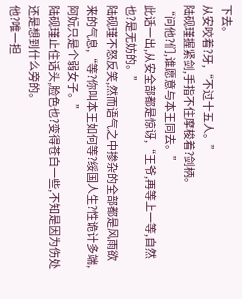下去。
从安咬着?牙,“不过十五人。”
陆砚瑾握紧剑,手指不住摩梭着?剑柄。
“问他?们,谁愿意与本王同去。”
此话一出,从安全部都是惊讶,“王爷,再等上一等,自然也?是无妨的。”
陆砚瑾不怒反笑,然而语气之中掺杂的全部都是风雨欲来的气息,“等?你叫本王如何等?绥国人生?性诡计多端,阿妧只是个弱女子。”
陆砚瑾止住话头,脸色也?变得苍白一些,不知是因为伤处还是想到什么旁的。
他?唯一担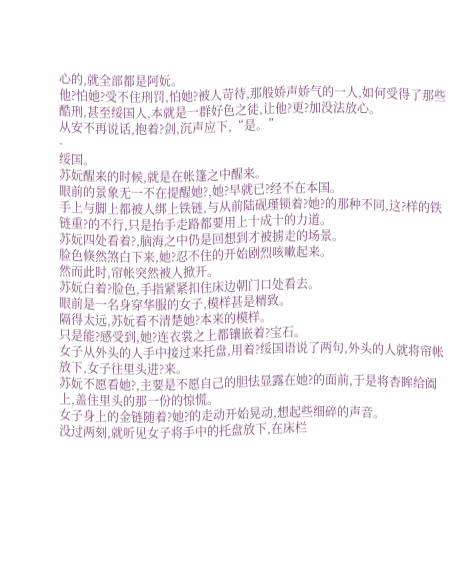心的,就全部都是阿妧。
他?怕她?受不住刑罚,怕她?被人苛待,那般娇声娇气的一人,如何受得了那些酷刑,甚至绥国人,本就是一群好色之徒,让他?更?加没法放心。
从安不再说话,抱着?剑,沉声应下,“是。”
-
绥国。
苏妧醒来的时候,就是在帐篷之中醒来。
眼前的景象无一不在提醒她?,她?早就已?经不在本国。
手上与脚上都被人绑上铁链,与从前陆砚瑾锁着?她?的那种不同,这?样的铁链重?的不行,只是抬手走路都要用上十成十的力道。
苏妧四处看着?,脑海之中仍是回想到才被掳走的场景。
脸色倏然煞白下来,她?忍不住的开始剧烈咳嗽起来。
然而此时,帘帐突然被人掀开。
苏妧白着?脸色,手指紧紧扣住床边朝门口处看去。
眼前是一名身穿华服的女子,模样甚是精致。
隔得太远,苏妧看不清楚她?本来的模样。
只是能?感受到,她?连衣裳之上都镶嵌着?宝石。
女子从外头的人手中接过来托盘,用着?绥国语说了两句,外头的人就将帘帐放下,女子往里头进?来。
苏妧不愿看她?,主要是不愿自己的胆怯显露在她?的面前,于是将杏眸给阖上,盖住里头的那一份的惊慌。
女子身上的金链随着?她?的走动开始晃动,想起些细碎的声音。
没过两刻,就听见女子将手中的托盘放下,在床栏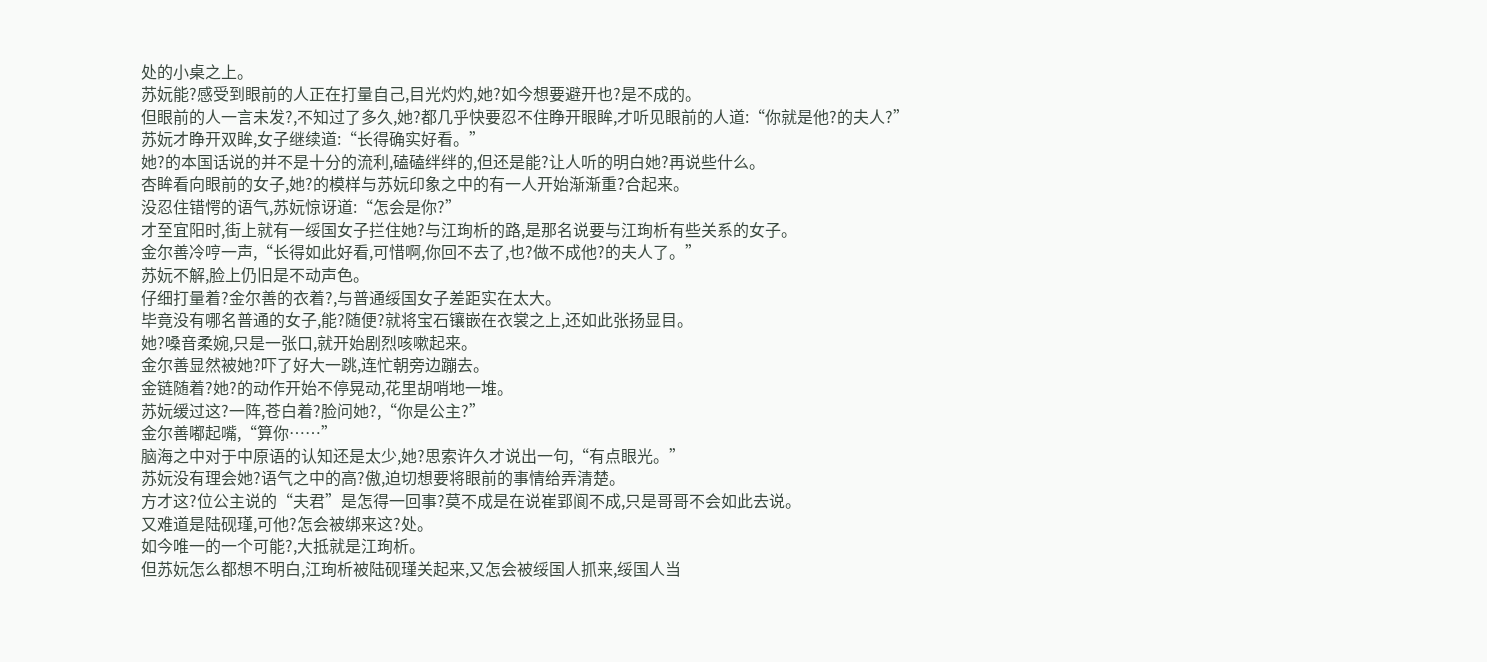处的小桌之上。
苏妧能?感受到眼前的人正在打量自己,目光灼灼,她?如今想要避开也?是不成的。
但眼前的人一言未发?,不知过了多久,她?都几乎快要忍不住睁开眼眸,才听见眼前的人道:“你就是他?的夫人?”
苏妧才睁开双眸,女子继续道:“长得确实好看。”
她?的本国话说的并不是十分的流利,磕磕绊绊的,但还是能?让人听的明白她?再说些什么。
杏眸看向眼前的女子,她?的模样与苏妧印象之中的有一人开始渐渐重?合起来。
没忍住错愕的语气,苏妧惊讶道:“怎会是你?”
才至宜阳时,街上就有一绥国女子拦住她?与江珣析的路,是那名说要与江珣析有些关系的女子。
金尔善冷哼一声,“长得如此好看,可惜啊,你回不去了,也?做不成他?的夫人了。”
苏妧不解,脸上仍旧是不动声色。
仔细打量着?金尔善的衣着?,与普通绥国女子差距实在太大。
毕竟没有哪名普通的女子,能?随便?就将宝石镶嵌在衣裳之上,还如此张扬显目。
她?嗓音柔婉,只是一张口,就开始剧烈咳嗽起来。
金尔善显然被她?吓了好大一跳,连忙朝旁边蹦去。
金链随着?她?的动作开始不停晃动,花里胡哨地一堆。
苏妧缓过这?一阵,苍白着?脸问她?,“你是公主?”
金尔善嘟起嘴,“算你……”
脑海之中对于中原语的认知还是太少,她?思索许久才说出一句,“有点眼光。”
苏妧没有理会她?语气之中的高?傲,迫切想要将眼前的事情给弄清楚。
方才这?位公主说的“夫君”是怎得一回事?莫不成是在说崔郢阆不成,只是哥哥不会如此去说。
又难道是陆砚瑾,可他?怎会被绑来这?处。
如今唯一的一个可能?,大抵就是江珣析。
但苏妧怎么都想不明白,江珣析被陆砚瑾关起来,又怎会被绥国人抓来,绥国人当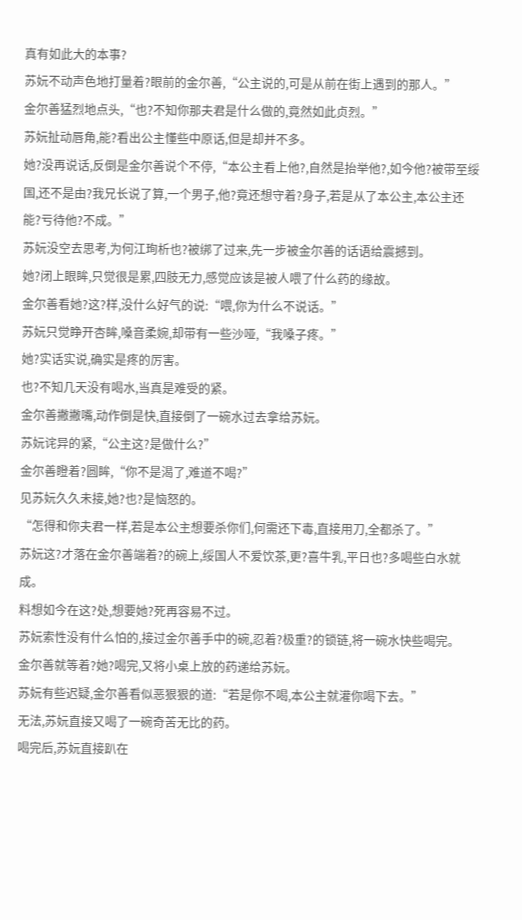真有如此大的本事?
苏妧不动声色地打量着?眼前的金尔善,“公主说的,可是从前在街上遇到的那人。”
金尔善猛烈地点头,“也?不知你那夫君是什么做的,竟然如此贞烈。”
苏妧扯动唇角,能?看出公主懂些中原话,但是却并不多。
她?没再说话,反倒是金尔善说个不停,“本公主看上他?,自然是抬举他?,如今他?被带至绥国,还不是由?我兄长说了算,一个男子,他?竟还想守着?身子,若是从了本公主,本公主还能?亏待他?不成。”
苏妧没空去思考,为何江珣析也?被绑了过来,先一步被金尔善的话语给震撼到。
她?闭上眼眸,只觉很是累,四肢无力,感觉应该是被人喂了什么药的缘故。
金尔善看她?这?样,没什么好气的说:“喂,你为什么不说话。”
苏妧只觉睁开杏眸,嗓音柔婉,却带有一些沙哑,“我嗓子疼。”
她?实话实说,确实是疼的厉害。
也?不知几天没有喝水,当真是难受的紧。
金尔善撇撇嘴,动作倒是快,直接倒了一碗水过去拿给苏妧。
苏妧诧异的紧,“公主这?是做什么?”
金尔善瞪着?圆眸,“你不是渴了,难道不喝?”
见苏妧久久未接,她?也?是恼怒的。
“怎得和你夫君一样,若是本公主想要杀你们,何需还下毒,直接用刀,全都杀了。”
苏妧这?才落在金尔善端着?的碗上,绥国人不爱饮茶,更?喜牛乳,平日也?多喝些白水就成。
料想如今在这?处,想要她?死再容易不过。
苏妧索性没有什么怕的,接过金尔善手中的碗,忍着?极重?的锁链,将一碗水快些喝完。
金尔善就等着?她?喝完,又将小桌上放的药递给苏妧。
苏妧有些迟疑,金尔善看似恶狠狠的道:“若是你不喝,本公主就灌你喝下去。”
无法,苏妧直接又喝了一碗奇苦无比的药。
喝完后,苏妧直接趴在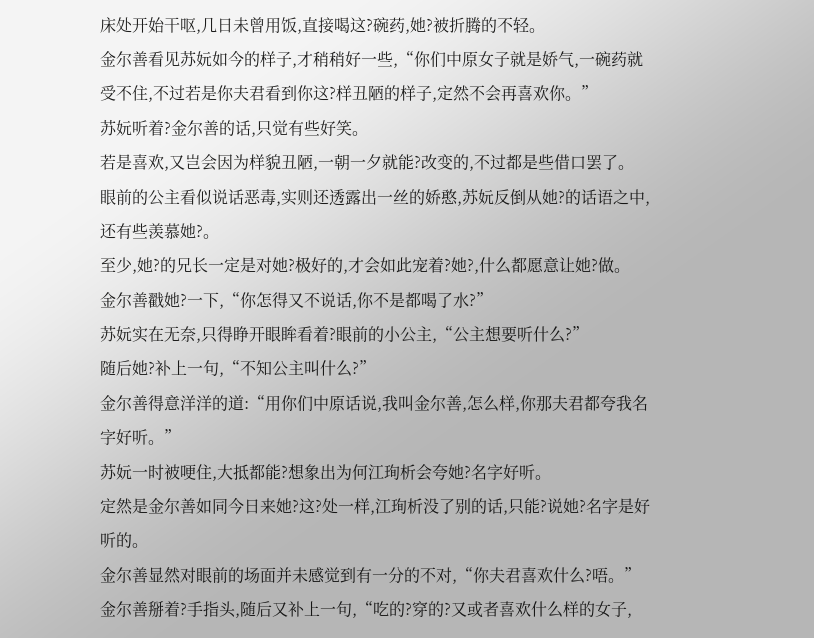床处开始干呕,几日未曾用饭,直接喝这?碗药,她?被折腾的不轻。
金尔善看见苏妧如今的样子,才稍稍好一些,“你们中原女子就是娇气,一碗药就受不住,不过若是你夫君看到你这?样丑陋的样子,定然不会再喜欢你。”
苏妧听着?金尔善的话,只觉有些好笑。
若是喜欢,又岂会因为样貌丑陋,一朝一夕就能?改变的,不过都是些借口罢了。
眼前的公主看似说话恶毒,实则还透露出一丝的娇憨,苏妧反倒从她?的话语之中,还有些羡慕她?。
至少,她?的兄长一定是对她?极好的,才会如此宠着?她?,什么都愿意让她?做。
金尔善戳她?一下,“你怎得又不说话,你不是都喝了水?”
苏妧实在无奈,只得睁开眼眸看着?眼前的小公主,“公主想要听什么?”
随后她?补上一句,“不知公主叫什么?”
金尔善得意洋洋的道:“用你们中原话说,我叫金尔善,怎么样,你那夫君都夸我名字好听。”
苏妧一时被哽住,大抵都能?想象出为何江珣析会夸她?名字好听。
定然是金尔善如同今日来她?这?处一样,江珣析没了别的话,只能?说她?名字是好听的。
金尔善显然对眼前的场面并未感觉到有一分的不对,“你夫君喜欢什么?唔。”
金尔善掰着?手指头,随后又补上一句,“吃的?穿的?又或者喜欢什么样的女子,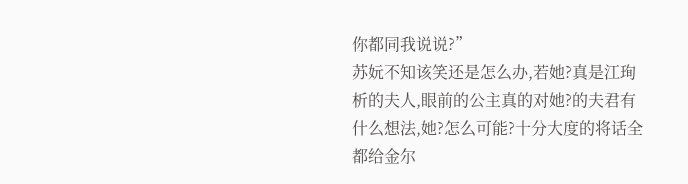你都同我说说?”
苏妧不知该笑还是怎么办,若她?真是江珣析的夫人,眼前的公主真的对她?的夫君有什么想法,她?怎么可能?十分大度的将话全都给金尔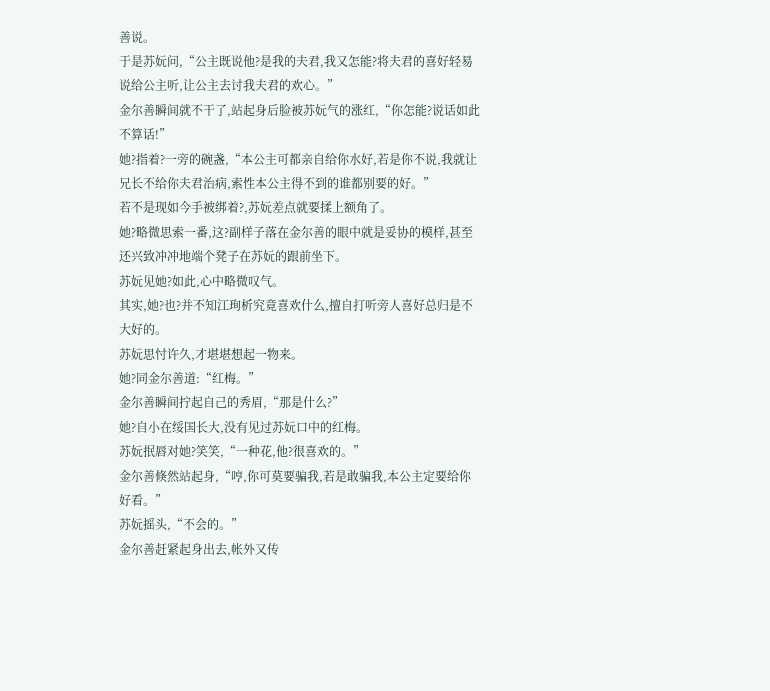善说。
于是苏妧问,“公主既说他?是我的夫君,我又怎能?将夫君的喜好轻易说给公主听,让公主去讨我夫君的欢心。”
金尔善瞬间就不干了,站起身后脸被苏妧气的涨红,“你怎能?说话如此不算话!”
她?指着?一旁的碗盏,“本公主可都亲自给你水好,若是你不说,我就让兄长不给你夫君治病,索性本公主得不到的谁都别要的好。”
若不是现如今手被绑着?,苏妧差点就要揉上额角了。
她?略微思索一番,这?副样子落在金尔善的眼中就是妥协的模样,甚至还兴致冲冲地端个凳子在苏妧的跟前坐下。
苏妧见她?如此,心中略微叹气。
其实,她?也?并不知江珣析究竟喜欢什么,擅自打听旁人喜好总归是不大好的。
苏妧思忖许久,才堪堪想起一物来。
她?同金尔善道:“红梅。”
金尔善瞬间拧起自己的秀眉,“那是什么?”
她?自小在绥国长大,没有见过苏妧口中的红梅。
苏妧抿唇对她?笑笑,“一种花,他?很喜欢的。”
金尔善倏然站起身,“哼,你可莫要骗我,若是敢骗我,本公主定要给你好看。”
苏妧摇头,“不会的。”
金尔善赶紧起身出去,帐外又传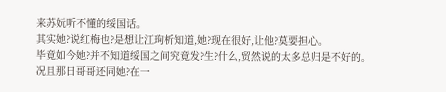来苏妧听不懂的绥国话。
其实她?说红梅也?是想让江珣析知道,她?现在很好,让他?莫要担心。
毕竟如今她?并不知道绥国之间究竟发?生?什么,贸然说的太多总归是不好的。
况且那日哥哥还同她?在一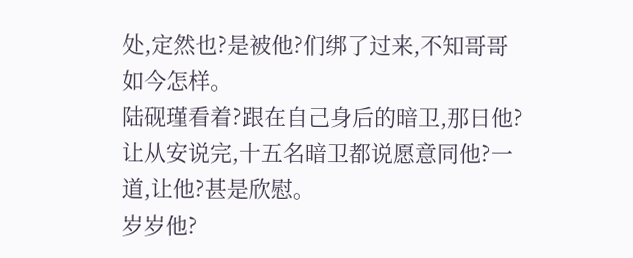处,定然也?是被他?们绑了过来,不知哥哥如今怎样。
陆砚瑾看着?跟在自己身后的暗卫,那日他?让从安说完,十五名暗卫都说愿意同他?一道,让他?甚是欣慰。
岁岁他?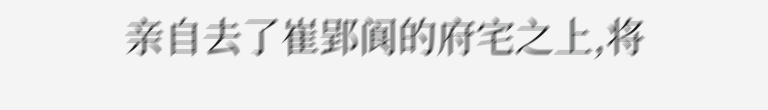亲自去了崔郢阆的府宅之上,将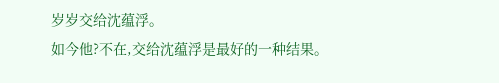岁岁交给沈蕴浮。
如今他?不在,交给沈蕴浮是最好的一种结果。